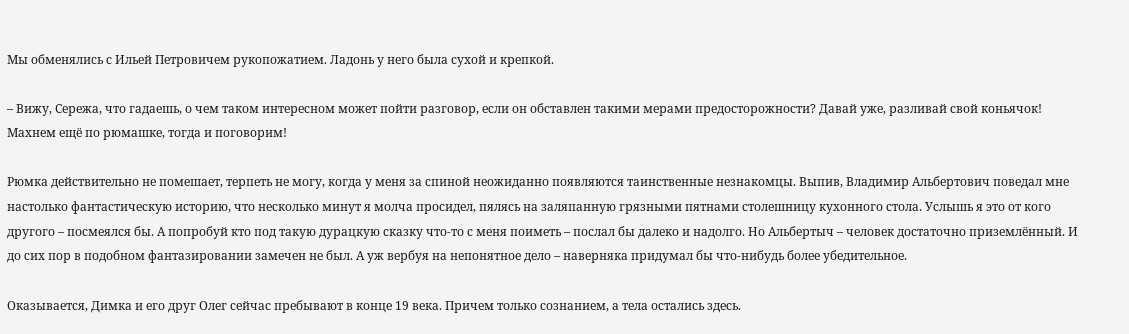Мы обменялись с Ильей Петровичем рукопожатием. Ладонь у него была сухой и крепкой.

– Вижу, Сережа, что гадаешь, о чем таком интересном может пойти разговор, если он обставлен такими мерами предосторожности? Давай уже, разливай свой коньячок! Махнем ещё по рюмашке, тогда и поговорим!

Рюмка действительно не помешает, терпеть не могу, когда у меня за спиной неожиданно появляются таинственные незнакомцы. Выпив, Владимир Альбертович поведал мне настолько фантастическую историю, что несколько минут я молча просидел, пялясь на заляпанную грязными пятнами столешницу кухонного стола. Услышь я это от кого другого – посмеялся бы. А попробуй кто под такую дурацкую сказку что-то с меня поиметь – послал бы далеко и надолго. Но Альбертыч – человек достаточно приземлённый. И до сих пор в подобном фантазировании замечен не был. А уж вербуя на непонятное дело – наверняка придумал бы что-нибудь более убедительное.

Оказывается, Димка и его друг Олег сейчас пребывают в конце 19 века. Причем только сознанием, а тела остались здесь.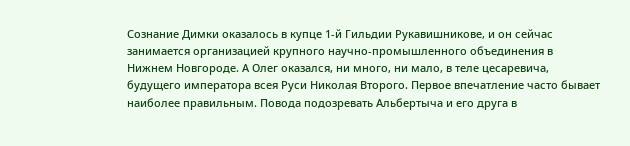Сознание Димки оказалось в купце 1-й Гильдии Рукавишникове, и он сейчас занимается организацией крупного научно-промышленного объединения в Нижнем Новгороде. А Олег оказался, ни много, ни мало, в теле цесаревича, будущего императора всея Руси Николая Второго. Первое впечатление часто бывает наиболее правильным. Повода подозревать Альбертыча и его друга в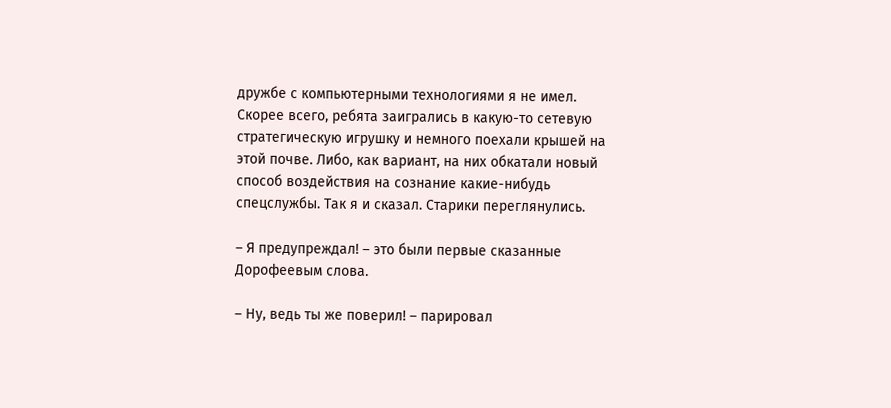дружбе с компьютерными технологиями я не имел. Скорее всего, ребята заигрались в какую-то сетевую стратегическую игрушку и немного поехали крышей на этой почве. Либо, как вариант, на них обкатали новый способ воздействия на сознание какие-нибудь спецслужбы. Так я и сказал. Старики переглянулись.

– Я предупреждал! – это были первые сказанные Дорофеевым слова.

– Ну, ведь ты же поверил! – парировал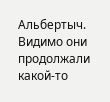Альбертыч. Видимо они продолжали какой-то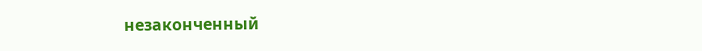незаконченный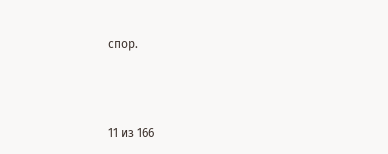спор.



11 из 166